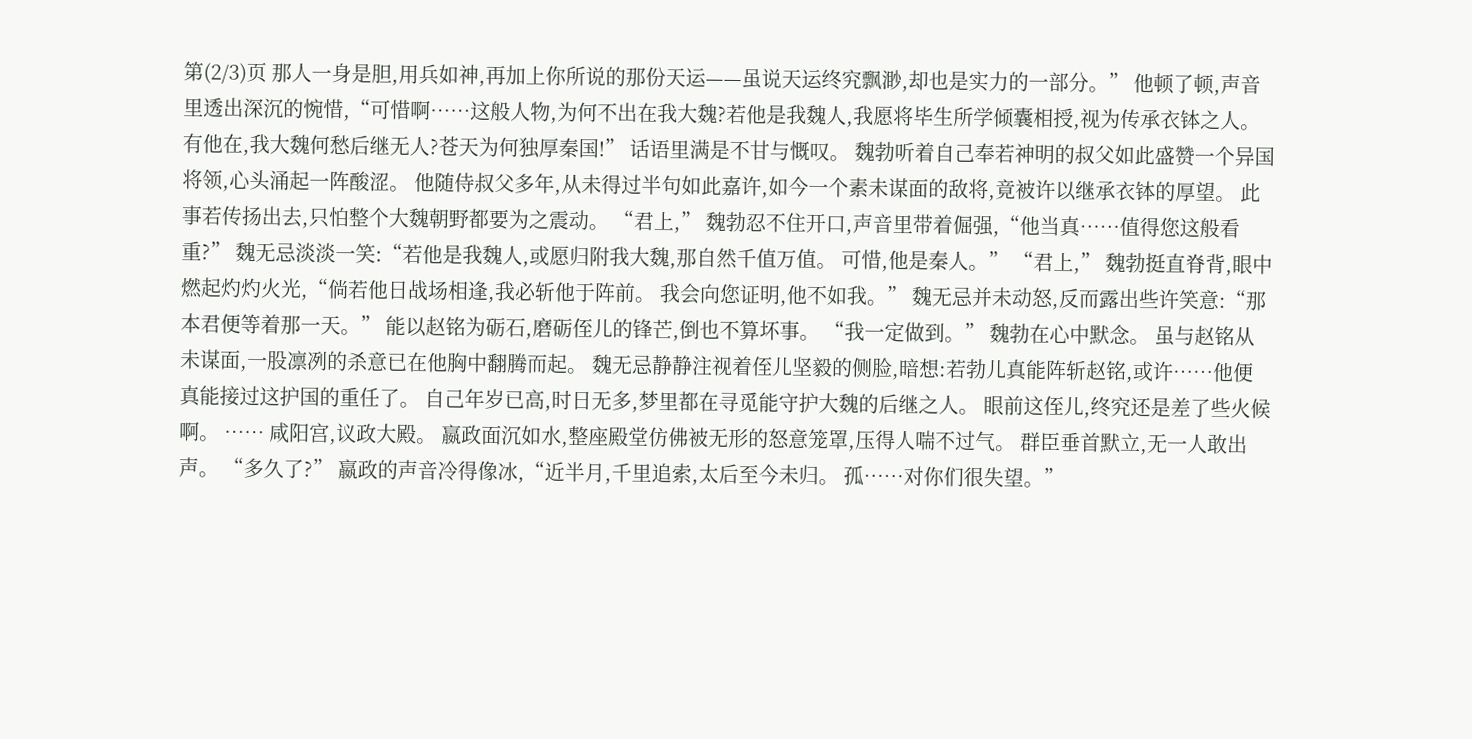第(2/3)页 那人一身是胆,用兵如神,再加上你所说的那份天运——虽说天运终究飘渺,却也是实力的一部分。” 他顿了顿,声音里透出深沉的惋惜,“可惜啊……这般人物,为何不出在我大魏?若他是我魏人,我愿将毕生所学倾囊相授,视为传承衣钵之人。 有他在,我大魏何愁后继无人?苍天为何独厚秦国!” 话语里满是不甘与慨叹。 魏勃听着自己奉若神明的叔父如此盛赞一个异国将领,心头涌起一阵酸涩。 他随侍叔父多年,从未得过半句如此嘉许,如今一个素未谋面的敌将,竟被许以继承衣钵的厚望。 此事若传扬出去,只怕整个大魏朝野都要为之震动。 “君上,” 魏勃忍不住开口,声音里带着倔强,“他当真……值得您这般看重?” 魏无忌淡淡一笑:“若他是我魏人,或愿归附我大魏,那自然千值万值。 可惜,他是秦人。” “君上,” 魏勃挺直脊背,眼中燃起灼灼火光,“倘若他日战场相逢,我必斩他于阵前。 我会向您证明,他不如我。” 魏无忌并未动怒,反而露出些许笑意:“那本君便等着那一天。” 能以赵铭为砺石,磨砺侄儿的锋芒,倒也不算坏事。 “我一定做到。” 魏勃在心中默念。 虽与赵铭从未谋面,一股凛冽的杀意已在他胸中翻腾而起。 魏无忌静静注视着侄儿坚毅的侧脸,暗想:若勃儿真能阵斩赵铭,或许……他便真能接过这护国的重任了。 自己年岁已高,时日无多,梦里都在寻觅能守护大魏的后继之人。 眼前这侄儿,终究还是差了些火候啊。 …… 咸阳宫,议政大殿。 嬴政面沉如水,整座殿堂仿佛被无形的怒意笼罩,压得人喘不过气。 群臣垂首默立,无一人敢出声。 “多久了?” 嬴政的声音冷得像冰,“近半月,千里追索,太后至今未归。 孤……对你们很失望。”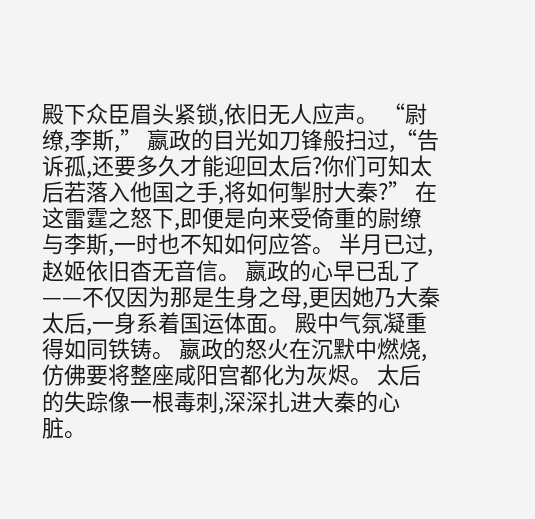殿下众臣眉头紧锁,依旧无人应声。 “尉缭,李斯,” 嬴政的目光如刀锋般扫过,“告诉孤,还要多久才能迎回太后?你们可知太后若落入他国之手,将如何掣肘大秦?” 在这雷霆之怒下,即便是向来受倚重的尉缭与李斯,一时也不知如何应答。 半月已过,赵姬依旧杳无音信。 嬴政的心早已乱了——不仅因为那是生身之母,更因她乃大秦太后,一身系着国运体面。 殿中气氛凝重得如同铁铸。 嬴政的怒火在沉默中燃烧,仿佛要将整座咸阳宫都化为灰烬。 太后的失踪像一根毒刺,深深扎进大秦的心脏。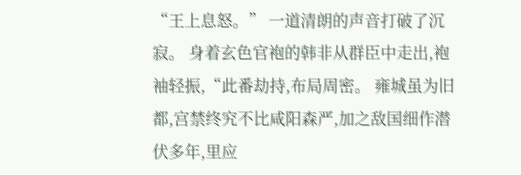“王上息怒。” 一道清朗的声音打破了沉寂。 身着玄色官袍的韩非从群臣中走出,袍袖轻振,“此番劫持,布局周密。 雍城虽为旧都,宫禁终究不比咸阳森严,加之敌国细作潜伏多年,里应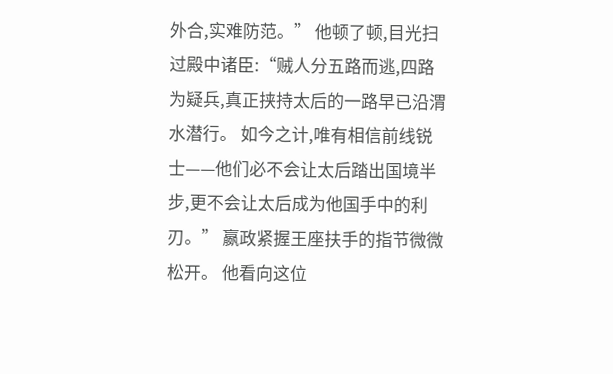外合,实难防范。” 他顿了顿,目光扫过殿中诸臣:“贼人分五路而逃,四路为疑兵,真正挟持太后的一路早已沿渭水潜行。 如今之计,唯有相信前线锐士——他们必不会让太后踏出国境半步,更不会让太后成为他国手中的利刃。” 嬴政紧握王座扶手的指节微微松开。 他看向这位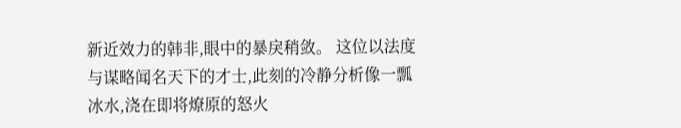新近效力的韩非,眼中的暴戾稍敛。 这位以法度与谋略闻名天下的才士,此刻的冷静分析像一瓢冰水,浇在即将燎原的怒火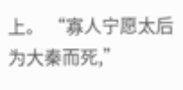上。 “寡人宁愿太后为大秦而死,”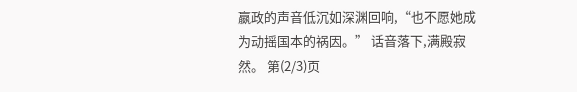嬴政的声音低沉如深渊回响,“也不愿她成为动摇国本的祸因。” 话音落下,满殿寂然。 第(2/3)页